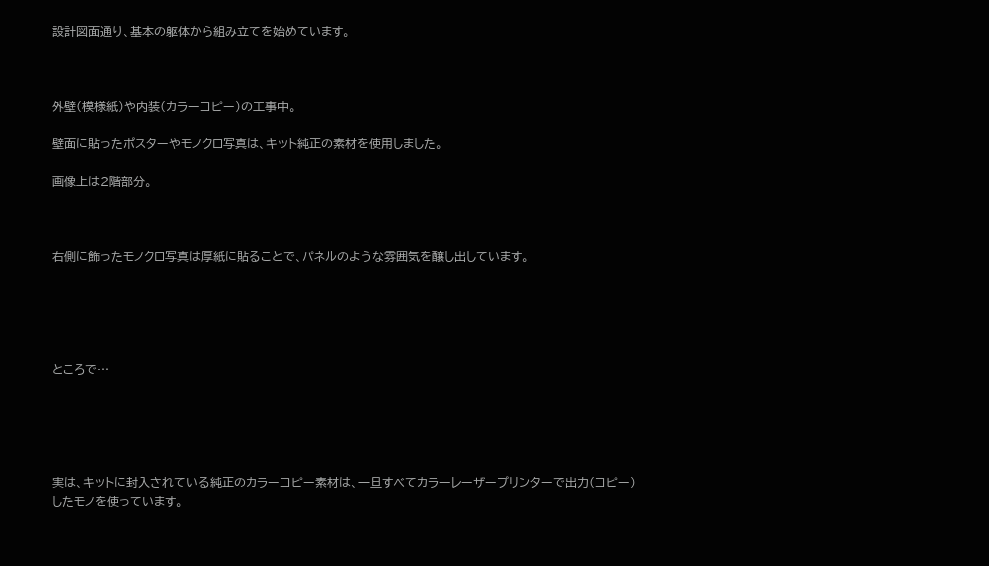設計図面通り、基本の躯体から組み立てを始めています。



外壁(模様紙)や内装(カラーコピー)の工事中。

壁面に貼ったポスターやモノクロ写真は、キット純正の素材を使用しました。

画像上は2階部分。



右側に飾ったモノクロ写真は厚紙に貼ることで、パネルのような雰囲気を醸し出しています。





ところで…





実は、キットに封入されている純正のカラーコピー素材は、一旦すべてカラーレーザープリンターで出力(コピー)したモノを使っています。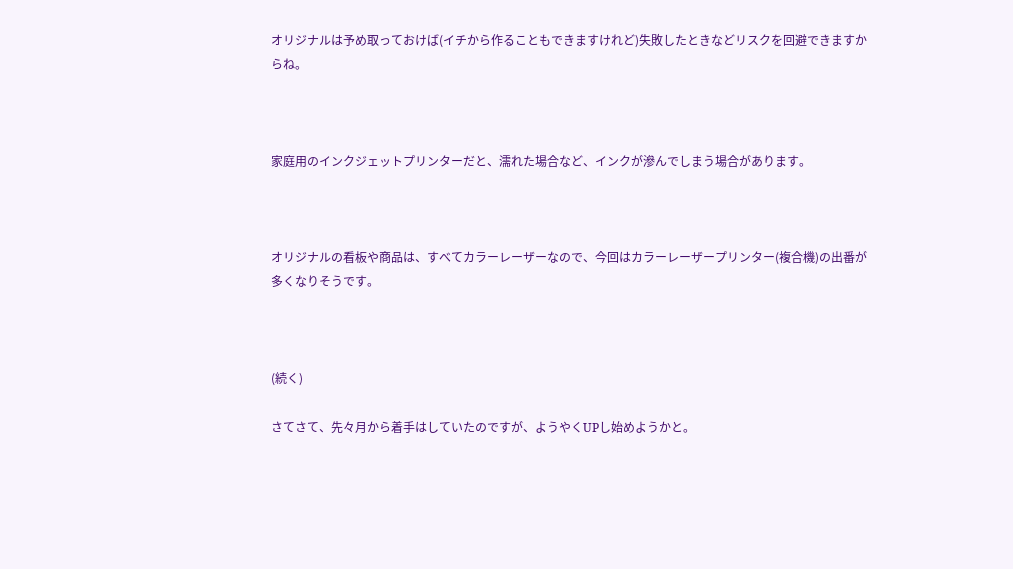オリジナルは予め取っておけば(イチから作ることもできますけれど)失敗したときなどリスクを回避できますからね。



家庭用のインクジェットプリンターだと、濡れた場合など、インクが滲んでしまう場合があります。



オリジナルの看板や商品は、すべてカラーレーザーなので、今回はカラーレーザープリンター(複合機)の出番が多くなりそうです。



(続く)

さてさて、先々月から着手はしていたのですが、ようやくUPし始めようかと。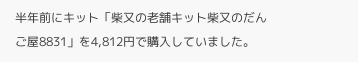半年前にキット「柴又の老舗キット柴又のだんご屋8831」を4,812円で購入していました。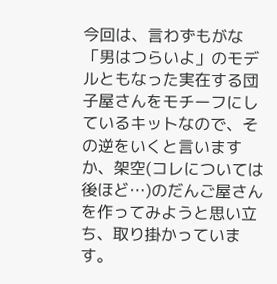今回は、言わずもがな「男はつらいよ」のモデルともなった実在する団子屋さんをモチーフにしているキットなので、その逆をいくと言いますか、架空(コレについては後ほど…)のだんご屋さんを作ってみようと思い立ち、取り掛かっています。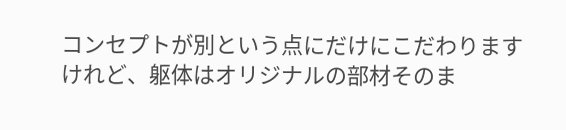コンセプトが別という点にだけにこだわりますけれど、躯体はオリジナルの部材そのま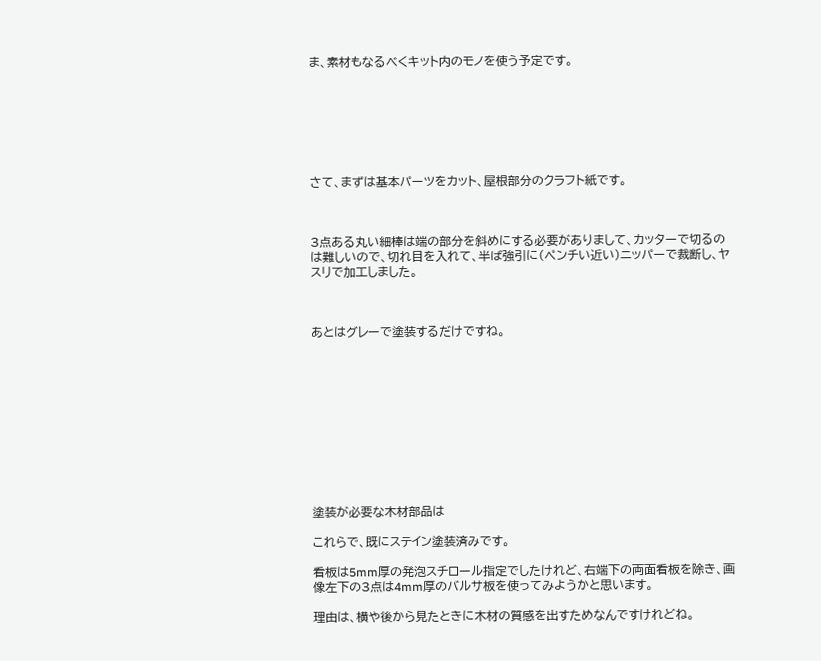ま、素材もなるべくキット内のモノを使う予定です。







さて、まずは基本パーツをカット、屋根部分のクラフト紙です。



3点ある丸い細棒は端の部分を斜めにする必要がありまして、カッターで切るのは難しいので、切れ目を入れて、半ば強引に(ペンチい近い)ニッパーで裁断し、ヤスリで加工しました。



あとはグレーで塗装するだけですね。











塗装が必要な木材部品は

これらで、既にステイン塗装済みです。

看板は5mm厚の発泡スチロール指定でしたけれど、右端下の両面看板を除き、画像左下の3点は4mm厚のバルサ板を使ってみようかと思います。

理由は、横や後から見たときに木材の質感を出すためなんですけれどね。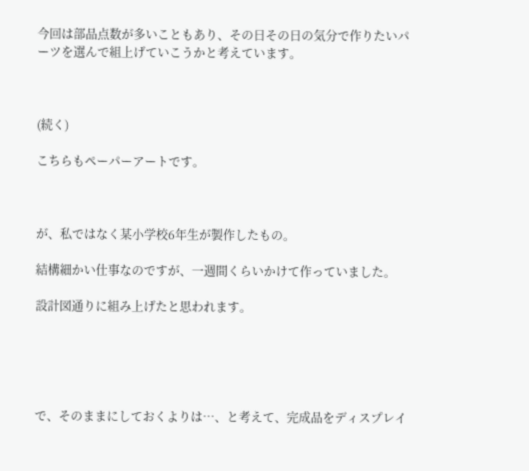今回は部品点数が多いこともあり、その日その日の気分で作りたいパーツを選んで組上げていこうかと考えています。



(続く)

こちらもペーパーアートです。



が、私ではなく某小学校6年生が製作したもの。

結構細かい仕事なのですが、一週間くらいかけて作っていました。

設計図通りに組み上げたと思われます。





で、そのままにしておくよりは…、と考えて、完成品をディスプレイ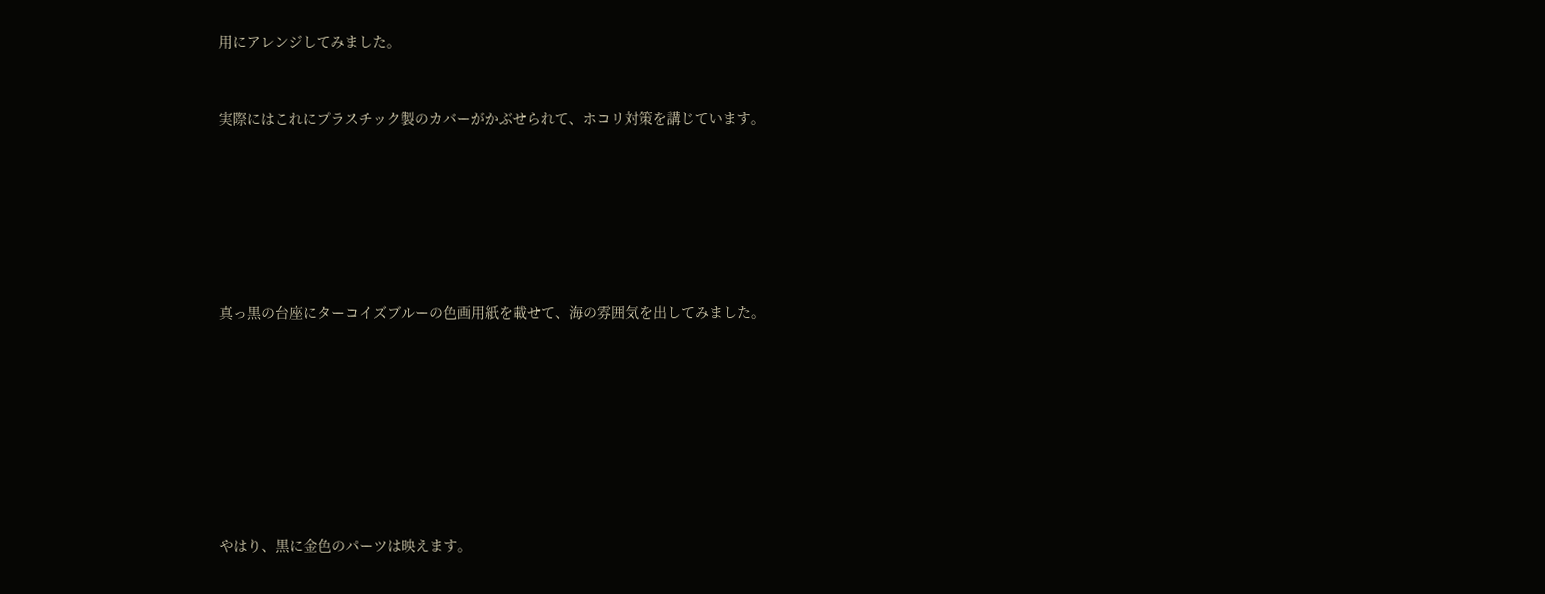用にアレンジしてみました。



実際にはこれにプラスチック製のカバーがかぶせられて、ホコリ対策を講じています。









真っ黒の台座にターコイズブルーの色画用紙を載せて、海の雰囲気を出してみました。











やはり、黒に金色のパーツは映えます。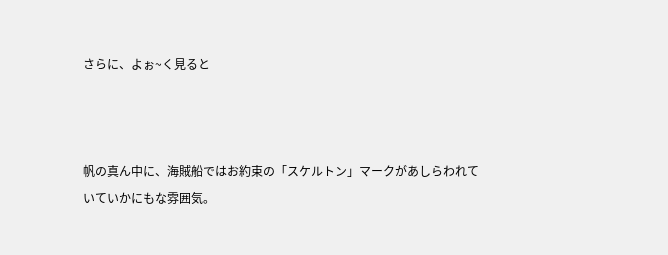さらに、よぉ~く見ると



帆の真ん中に、海賊船ではお約束の「スケルトン」マークがあしらわれていていかにもな雰囲気。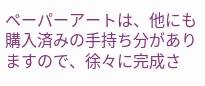ペーパーアートは、他にも購入済みの手持ち分がありますので、徐々に完成さ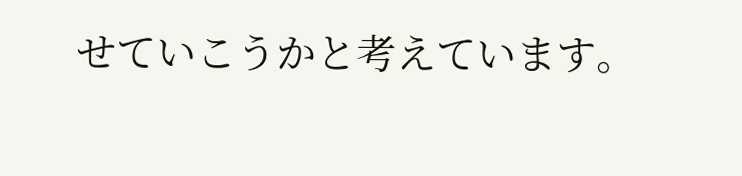せていこうかと考えています。